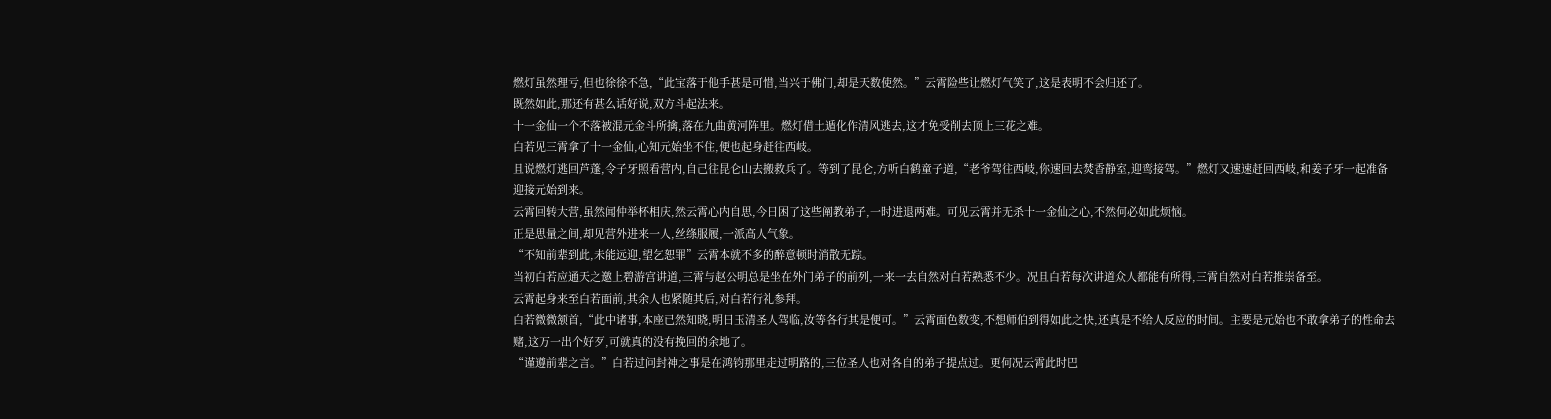燃灯虽然理亏,但也徐徐不急,“此宝落于他手甚是可惜,当兴于佛门,却是天数使然。”云霄险些让燃灯气笑了,这是表明不会归还了。
既然如此,那还有甚么话好说,双方斗起法来。
十一金仙一个不落被混元金斗所擒,落在九曲黄河阵里。燃灯借土遁化作清风逃去,这才免受削去顶上三花之难。
白若见三霄拿了十一金仙,心知元始坐不住,便也起身赶往西岐。
且说燃灯逃回芦蓬,令子牙照看营内,自己往昆仑山去搬救兵了。等到了昆仑,方听白鹤童子道,“老爷驾往西岐,你速回去焚香静室,迎鸾接驾。”燃灯又速速赶回西岐,和姜子牙一起准备迎接元始到来。
云霄回转大营,虽然闻仲举杯相庆,然云霄心内自思,今日困了这些阐教弟子,一时进退两难。可见云霄并无杀十一金仙之心,不然何必如此烦恼。
正是思量之间,却见营外进来一人,丝绦服履,一派高人气象。
“不知前辈到此,未能远迎,望乞恕罪”云霄本就不多的醉意顿时消散无踪。
当初白若应通天之邀上碧游宫讲道,三霄与赵公明总是坐在外门弟子的前列,一来一去自然对白若熟悉不少。况且白若每次讲道众人都能有所得,三霄自然对白若推崇备至。
云霄起身来至白若面前,其余人也紧随其后,对白若行礼参拜。
白若微微颔首,“此中诸事,本座已然知晓,明日玉清圣人驾临,汝等各行其是便可。”云霄面色数变,不想师伯到得如此之快,还真是不给人反应的时间。主要是元始也不敢拿弟子的性命去赌,这万一出个好歹,可就真的没有挽回的余地了。
“谨遵前辈之言。”白若过问封神之事是在鸿钧那里走过明路的,三位圣人也对各自的弟子提点过。更何况云霄此时巴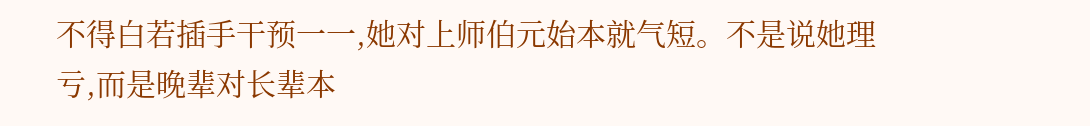不得白若插手干预一一,她对上师伯元始本就气短。不是说她理亏,而是晚辈对长辈本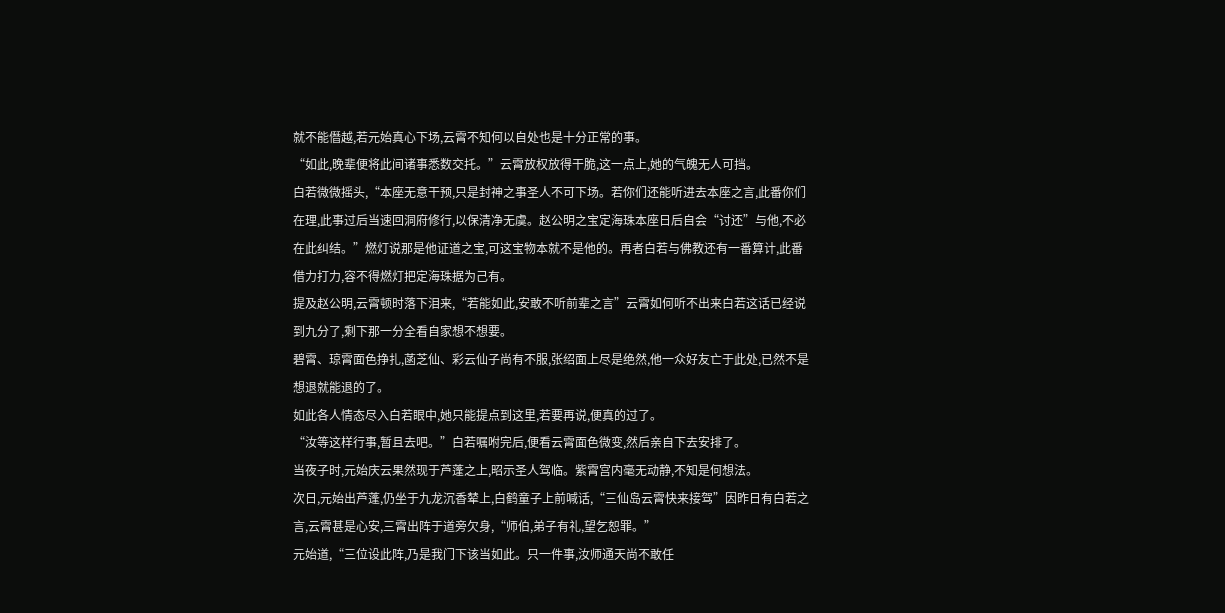就不能僭越,若元始真心下场,云霄不知何以自处也是十分正常的事。
“如此,晚辈便将此间诸事悉数交托。”云霄放权放得干脆,这一点上,她的气魄无人可挡。
白若微微摇头,“本座无意干预,只是封神之事圣人不可下场。若你们还能听进去本座之言,此番你们在理,此事过后当速回洞府修行,以保清净无虞。赵公明之宝定海珠本座日后自会“讨还”与他,不必在此纠结。”燃灯说那是他证道之宝,可这宝物本就不是他的。再者白若与佛教还有一番算计,此番借力打力,容不得燃灯把定海珠据为己有。
提及赵公明,云霄顿时落下泪来,“若能如此,安敢不听前辈之言”云霄如何听不出来白若这话已经说到九分了,剩下那一分全看自家想不想要。
碧霄、琼霄面色挣扎,菡芝仙、彩云仙子尚有不服,张绍面上尽是绝然,他一众好友亡于此处,已然不是想退就能退的了。
如此各人情态尽入白若眼中,她只能提点到这里,若要再说,便真的过了。
“汝等这样行事,暂且去吧。”白若嘱咐完后,便看云霄面色微变,然后亲自下去安排了。
当夜子时,元始庆云果然现于芦蓬之上,昭示圣人驾临。紫霄宫内毫无动静,不知是何想法。
次日,元始出芦蓬,仍坐于九龙沉香辇上,白鹤童子上前喊话,“三仙岛云霄快来接驾”因昨日有白若之言,云霄甚是心安,三霄出阵于道旁欠身,“师伯,弟子有礼,望乞恕罪。”
元始道,“三位设此阵,乃是我门下该当如此。只一件事,汝师通天尚不敢任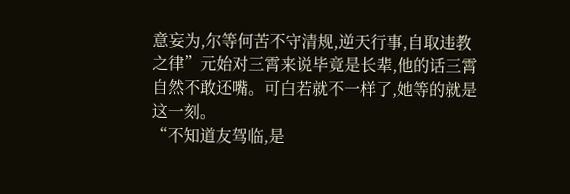意妄为,尔等何苦不守清规,逆天行事,自取违教之律”元始对三霄来说毕竟是长辈,他的话三霄自然不敢还嘴。可白若就不一样了,她等的就是这一刻。
“不知道友驾临,是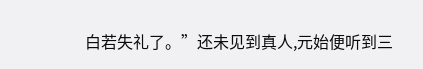白若失礼了。”还未见到真人,元始便听到三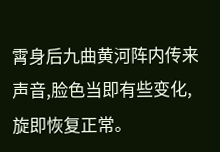霄身后九曲黄河阵内传来声音,脸色当即有些变化,旋即恢复正常。